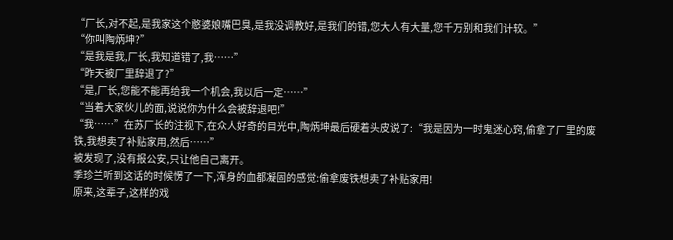“厂长,对不起,是我家这个憨婆娘嘴巴臭,是我没调教好,是我们的错,您大人有大量,您千万别和我们计较。”
“你叫陶炳坤?”
“是我是我,厂长,我知道错了,我……”
“昨天被厂里辞退了?”
“是,厂长,您能不能再给我一个机会,我以后一定……”
“当着大家伙儿的面,说说你为什么会被辞退吧!”
“我……”在苏厂长的注视下,在众人好奇的目光中,陶炳坤最后硬着头皮说了:“我是因为一时鬼迷心窍,偷拿了厂里的废铁,我想卖了补贴家用,然后……”
被发现了,没有报公安,只让他自己离开。
季珍兰听到这话的时候愣了一下,浑身的血都凝固的感觉:偷拿废铁想卖了补贴家用!
原来,这辈子,这样的戏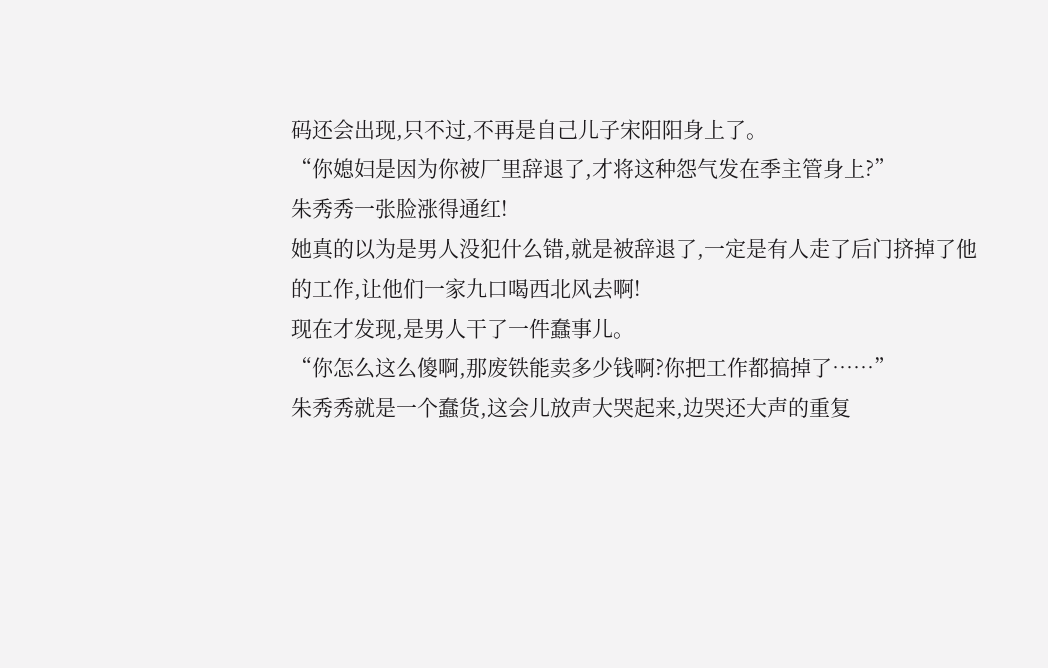码还会出现,只不过,不再是自己儿子宋阳阳身上了。
“你媳妇是因为你被厂里辞退了,才将这种怨气发在季主管身上?”
朱秀秀一张脸涨得通红!
她真的以为是男人没犯什么错,就是被辞退了,一定是有人走了后门挤掉了他的工作,让他们一家九口喝西北风去啊!
现在才发现,是男人干了一件蠢事儿。
“你怎么这么傻啊,那废铁能卖多少钱啊?你把工作都搞掉了……”
朱秀秀就是一个蠢货,这会儿放声大哭起来,边哭还大声的重复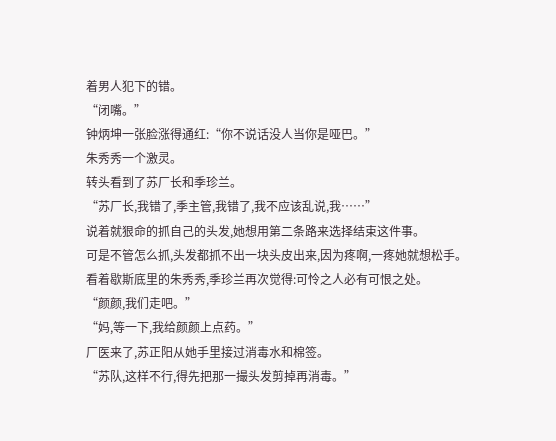着男人犯下的错。
“闭嘴。”
钟炳坤一张脸涨得通红:“你不说话没人当你是哑巴。”
朱秀秀一个激灵。
转头看到了苏厂长和季珍兰。
“苏厂长,我错了,季主管,我错了,我不应该乱说,我……”
说着就狠命的抓自己的头发,她想用第二条路来选择结束这件事。
可是不管怎么抓,头发都抓不出一块头皮出来,因为疼啊,一疼她就想松手。
看着歇斯底里的朱秀秀,季珍兰再次觉得:可怜之人必有可恨之处。
“颜颜,我们走吧。”
“妈,等一下,我给颜颜上点药。”
厂医来了,苏正阳从她手里接过消毒水和棉签。
“苏队,这样不行,得先把那一撮头发剪掉再消毒。”